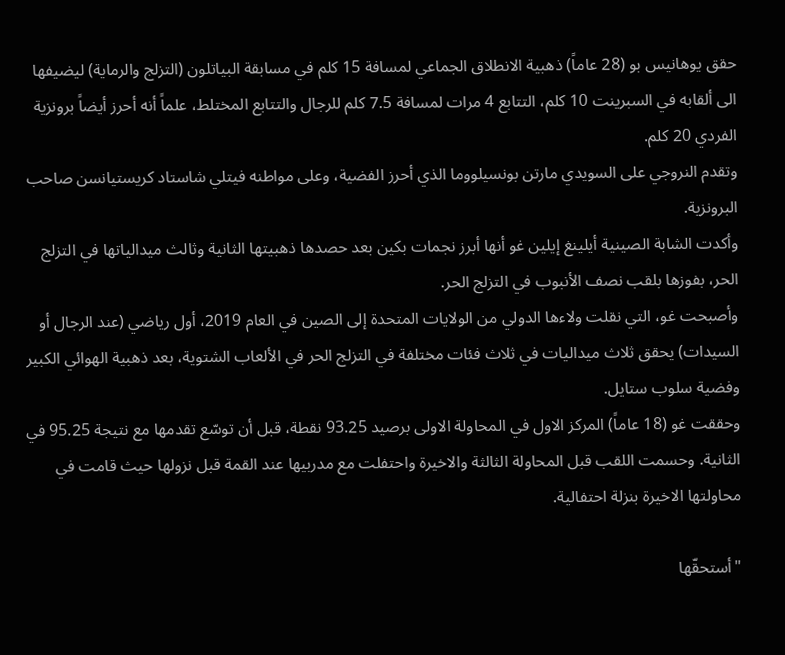حقق يوهانيس بو (28 عاماً) ذهبية الانطلاق الجماعي لمسافة 15 كلم في مسابقة البياتلون (التزلج والرماية) ليضيفها الى ألقابه في السبرينت 10 كلم، التتابع 4 مرات لمسافة 7.5 كلم للرجال والتتابع المختلط، علماً أنه أحرز أيضاً برونزية الفردي 20 كلم.
وتقدم النروجي على السويدي مارتن بونسيلووما الذي أحرز الفضية، وعلى مواطنه فيتلي شاستاد كريستيانسن صاحب البرونزية.
وأكدت الشابة الصينية أيلينغ إيلين غو أنها أبرز نجمات بكين بعد حصدها ذهبيتها الثانية وثالث ميدالياتها في التزلج الحر، بفوزها بلقب نصف الأنبوب في التزلج الحر.
وأصبحت غو، التي نقلت ولاءها الدولي من الولايات المتحدة إلى الصين في العام 2019، أول رياضي (عند الرجال أو السيدات) يحقق ثلاث ميداليات في ثلاث فئات مختلفة في التزلج الحر في الألعاب الشتوية، بعد ذهبية الهوائي الكبير وفضية سلوب ستايل.
وحققت غو (18 عاماً) المركز الاول في المحاولة الاولى برصيد 93.25 نقطة، قبل أن توسّع تقدمها مع نتيجة 95.25 في الثانية. وحسمت اللقب قبل المحاولة الثالثة والاخيرة واحتفلت مع مدربيها عند القمة قبل نزولها حيث قامت في محاولتها الاخيرة بنزلة احتفالية.

"أستحقّها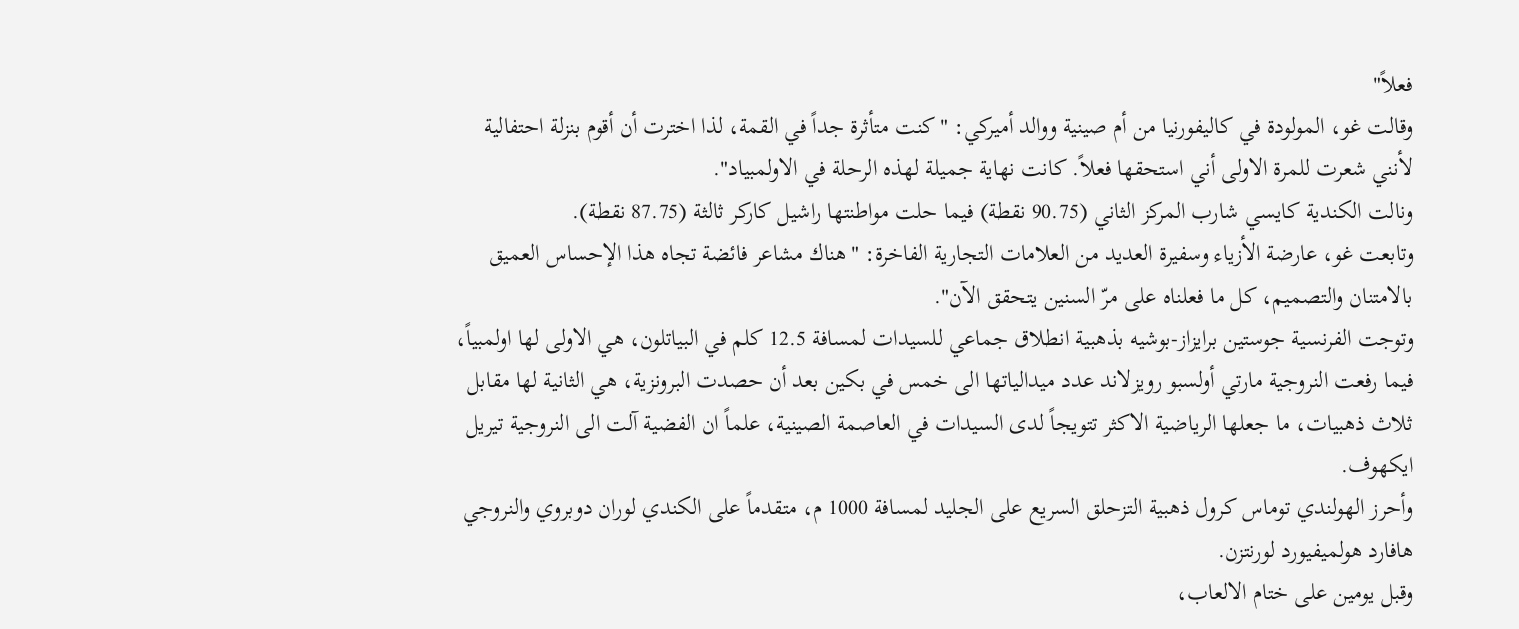فعلاً"
وقالت غو، المولودة في كاليفورنيا من أم صينية ووالد أميركي: "كنت متأثرة جداً في القمة، لذا اخترت أن أقوم بنزلة احتفالية لأنني شعرت للمرة الاولى أني استحقها فعلاً. كانت نهاية جميلة لهذه الرحلة في الاولمبياد".
ونالت الكندية كايسي شارب المركز الثاني (90.75 نقطة) فيما حلت مواطنتها راشيل كاركر ثالثة (87.75 نقطة).
وتابعت غو، عارضة الأزياء وسفيرة العديد من العلامات التجارية الفاخرة: "هناك مشاعر فائضة تجاه هذا الإحساس العميق بالامتنان والتصميم، كل ما فعلناه على مرّ السنين يتحقق الآن".
وتوجت الفرنسية جوستين برايزاز-بوشيه بذهبية انطلاق جماعي للسيدات لمسافة 12.5 كلم في البياتلون، هي الاولى لها اولمبياً، فيما رفعت النروجية مارتي أولسبو رويزلاند عدد ميدالياتها الى خمس في بكين بعد أن حصدت البرونزية، هي الثانية لها مقابل ثلاث ذهبيات، ما جعلها الرياضية الاكثر تتويجاً لدى السيدات في العاصمة الصينية، علماً ان الفضية آلت الى النروجية تيريل ايكهوف.
وأحرز الهولندي توماس كرول ذهبية التزحلق السريع على الجليد لمسافة 1000 م، متقدماً على الكندي لوران دوبروي والنروجي هافارد هولميفيورد لورنتزن.
وقبل يومين على ختام الالعاب،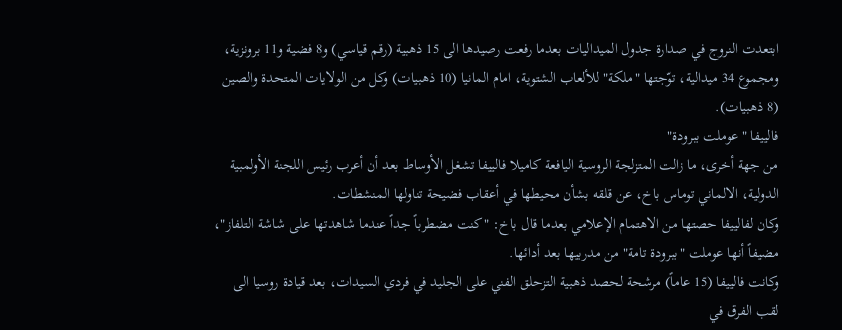ابتعدت النروج في صدارة جدول الميداليات بعدما رفعت رصيدها الى 15 ذهبية (رقم قياسي) و8 فضية و11 برونزية، ومجموع 34 ميدالية، توّجتها "ملكة" للألعاب الشتوية، امام المانيا (10 ذهبيات) وكل من الولايات المتحدة والصين (8 ذهبيات).
فالييفا "عوملت ببرودة"
من جهة أخرى، ما زالت المتزلجة الروسية اليافعة كاميلا فالييفا تشغل الأوساط بعد أن أعرب رئيس اللجنة الأولمبية الدولية، الالماني توماس باخ، عن قلقه بشأن محيطها في أعقاب فضيحة تناولها المنشطات.
وكان لفالييفا حصتها من الاهتمام الإعلامي بعدما قال باخ: "كنت مضطرباً جداً عندما شاهدتها على شاشة التلفاز"، مضيفاً أنها عوملت "ببرودة تامة" من مدربيها بعد أدائها.
وكانت فالييفا (15 عاماً) مرشحة لحصد ذهبية التزحلق الفني على الجليد في فردي السيدات، بعد قيادة روسيا الى لقب الفرق في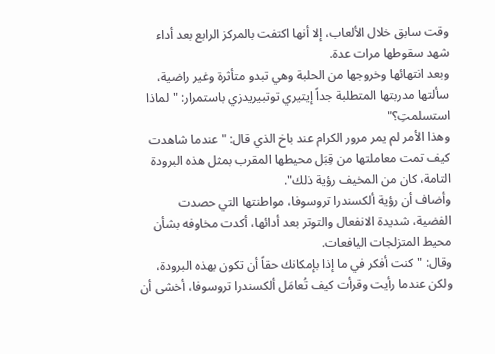وقت سابق خلال الألعاب، إلا أنها اكتفت بالمركز الرابع بعد أداء شهد سقوطها مرات عدة.
وبعد انتهائها وخروجها من الحلبة وهي تبدو متأثرة وغير راضية، سألتها مدربتها المتطلبة جداً إيتيري توتبيريدزي باستمرار: "لماذا استسلمتِ؟"
وهذا الأمر لم يمر مرور الكرام عند باخ الذي قال: "عندما شاهدت كيف تمت معاملتها من قِبَل محيطها المقرب بمثل هذه البرودة التامة، كان من المخيف رؤية ذلك".
وأضاف أن رؤية ألكسندرا تروسوفا، مواطنتها التي حصدت الفضية، شديدة الانفعال والتوتر بعد أدائها، أكدت مخاوفه بشأن محيط المتزلجات اليافعات.
وقال: "كنت أفكر في ما إذا بإمكانك حقاً أن تكون بهذه البرودة، ولكن عندما رأيت وقرأت كيف تُعامَل ألكسندرا تروسوفا، أخشى أن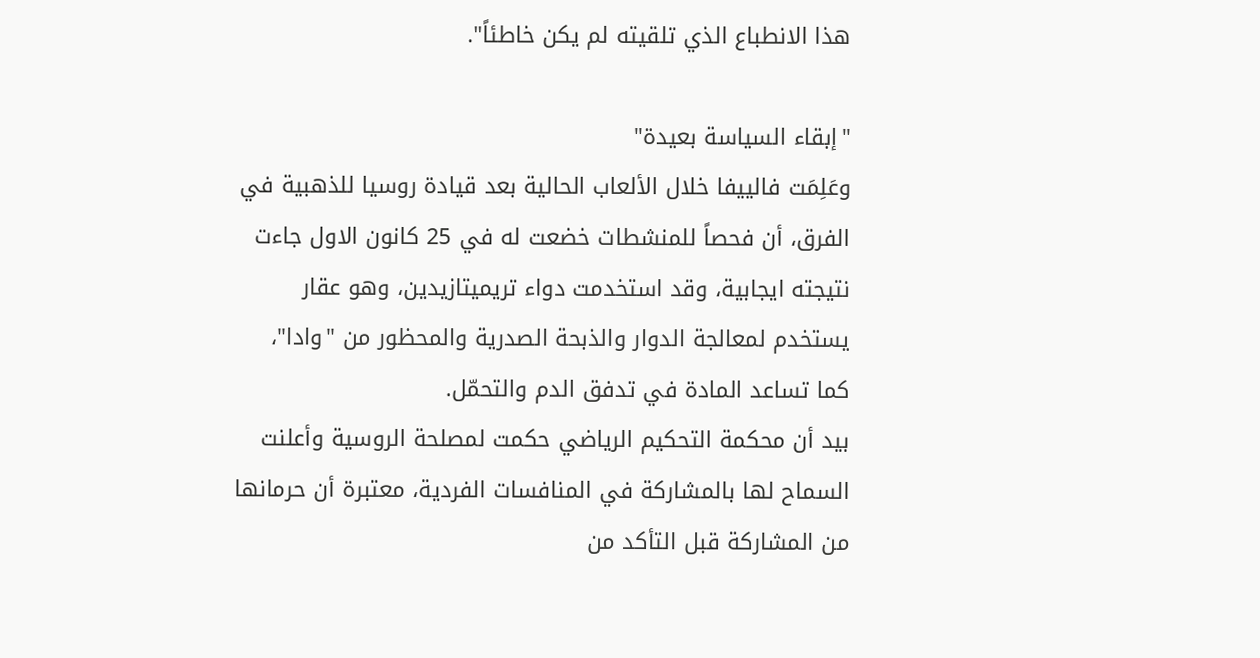هذا الانطباع الذي تلقيته لم يكن خاطئاً".

"إبقاء السياسة بعيدة"
وعَلِمَت فالييفا خلال الألعاب الحالية بعد قيادة روسيا للذهبية في الفرق، أن فحصاً للمنشطات خضعت له في 25 كانون الاول جاءت نتيجته ايجابية، وقد استخدمت دواء تريميتازيدين، وهو عقار يستخدم لمعالجة الدوار والذبحة الصدرية والمحظور من "وادا"، كما تساعد المادة في تدفق الدم والتحمّل.
بيد أن محكمة التحكيم الرياضي حكمت لمصلحة الروسية وأعلنت السماح لها بالمشاركة في المنافسات الفردية، معتبرة أن حرمانها من المشاركة قبل التأكد من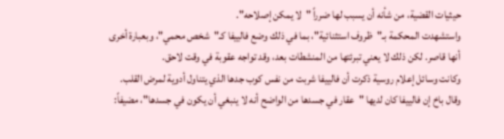حيثيات القضية، من شأنه أن يسبب لها ضرراً "لا يمكن إصلاحه".
واستشهدت المحكمة بـ"ظروف استثنائية"، بما في ذلك وضع فالييفا كـ"شخص محمي"، وبعبارة أخرى أنها قاصر. لكن ذلك لا يعني تبرئتها من المنشطات بعد، وقد تواجه عقوبة في وقت لاحق.
وكانت وسائل إعلام روسية ذكرت أن فالييفا شربت من نفس كوب جدها الذي يتناول أدوية لمرض القلب.
وقال باخ إن فالييفا كان لديها "عقار في جسدها من الواضح أنه لا ينبغي أن يكون في جسدها"، مضيفاً: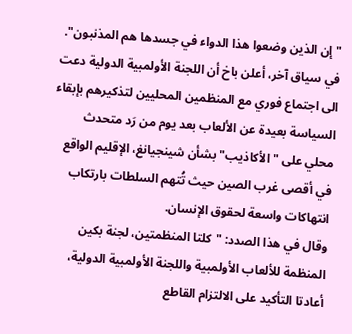"إن الذين وضعوا هذا الدواء في جسدها هم المذنبون".
في سياق آخر، أعلن باخ أن اللجنة الأولمبية الدولية دعت الى اجتماع فوري مع المنظمين المحليين لتذكيرهم بإبقاء السياسة بعيدة عن الألعاب بعد يوم من رَد متحدث محلي على "الأكاذيب" بشأن شينجيانغ، الإقليم الواقع في أقصى غرب الصين حيث تُتهم السلطات بارتكاب انتهاكات واسعة لحقوق الإنسان.
وقال في هذا الصدد: "كلتا المنظمتين، لجنة بكين المنظمة للألعاب الأولمبية واللجنة الأولمبية الدولية، أعادتا التأكيد على الالتزام القاطع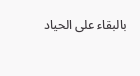بالبقاء على الحياد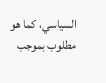السياسي، كما هو مطلوب بموجب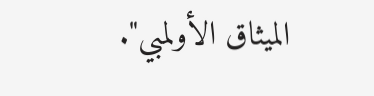الميثاق الأولمبي".